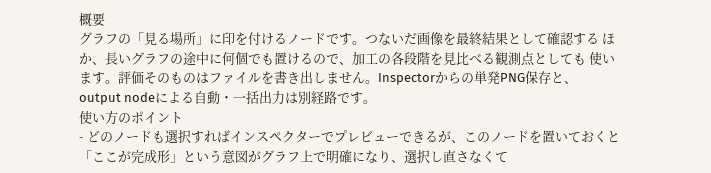概要
グラフの「見る場所」に印を付けるノードです。つないだ画像を最終結果として確認する ほか、長いグラフの途中に何個でも置けるので、加工の各段階を見比べる観測点としても 使います。評価そのものはファイルを書き出しません。Inspectorからの単発PNG保存と、 output nodeによる自動・一括出力は別経路です。
使い方のポイント
- どのノードも選択すればインスペクターでプレビューできるが、このノードを置いておくと 「ここが完成形」という意図がグラフ上で明確になり、選択し直さなくて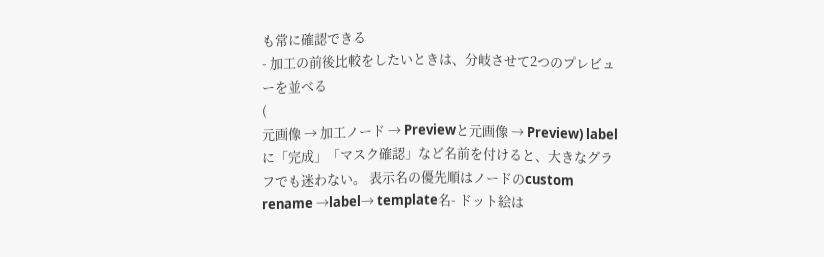も常に確認できる
- 加工の前後比較をしたいときは、分岐させて2つのプレビューを並べる
(
元画像 → 加工ノード → Previewと元画像 → Preview) labelに「完成」「マスク確認」など名前を付けると、大きなグラフでも迷わない。 表示名の優先順はノードのcustom rename →label→ template名- ドット絵は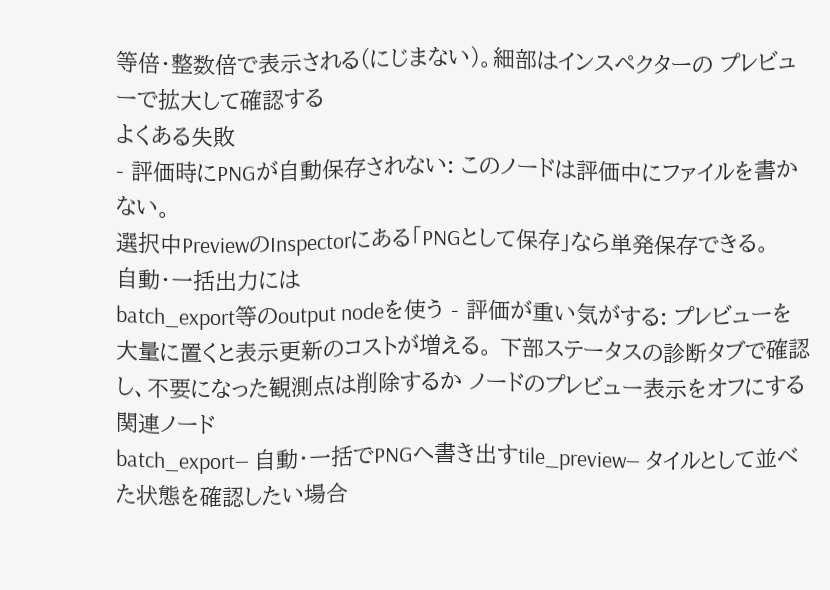等倍・整数倍で表示される(にじまない)。細部はインスペクターの プレビューで拡大して確認する
よくある失敗
- 評価時にPNGが自動保存されない: このノードは評価中にファイルを書かない。
選択中PreviewのInspectorにある「PNGとして保存」なら単発保存できる。
自動・一括出力には
batch_export等のoutput nodeを使う - 評価が重い気がする: プレビューを大量に置くと表示更新のコストが増える。 下部ステータスの診断タブで確認し、不要になった観測点は削除するか ノードのプレビュー表示をオフにする
関連ノード
batch_export— 自動・一括でPNGへ書き出すtile_preview— タイルとして並べた状態を確認したい場合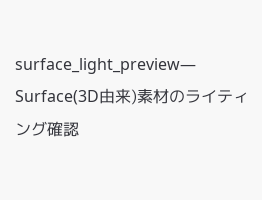surface_light_preview— Surface(3D由来)素材のライティング確認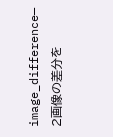image_difference— 2画像の差分を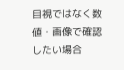目視ではなく数値・画像で確認したい場合